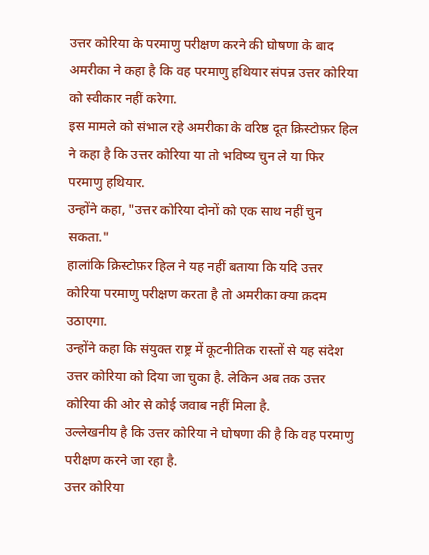उत्तर कोरिया के परमाणु परीक्षण करने की घोषणा के बाद अमरीका ने कहा है कि वह परमाणु हथियार संपन्न उत्तर कोरिया को स्वीकार नहीं करेगा.
इस मामले को संभाल रहे अमरीका के वरिष्ठ दूत क्रिस्टोफ़र हिल ने कहा है कि उत्तर कोरिया या तो भविष्य चुन ले या फिर परमाणु हथियार.
उन्होंने कहा, "उत्तर कोरिया दोनों को एक साथ नहीं चुन सकता."
हालांकि क्रिस्टोफ़र हिल ने यह नहीं बताया कि यदि उत्तर कोरिया परमाणु परीक्षण करता है तो अमरीका क्या क़दम उठाएगा.
उन्होंने कहा कि संयुक्त राष्ट्र में कूटनीतिक रास्तों से यह संदेश उत्तर कोरिया को दिया जा चुका है. लेकिन अब तक उत्तर कोरिया की ओर से कोई जवाब नहीं मिला है.
उल्लेखनीय है कि उत्तर कोरिया ने घोषणा की है कि वह परमाणु परीक्षण करने जा रहा है.
उत्तर कोरिया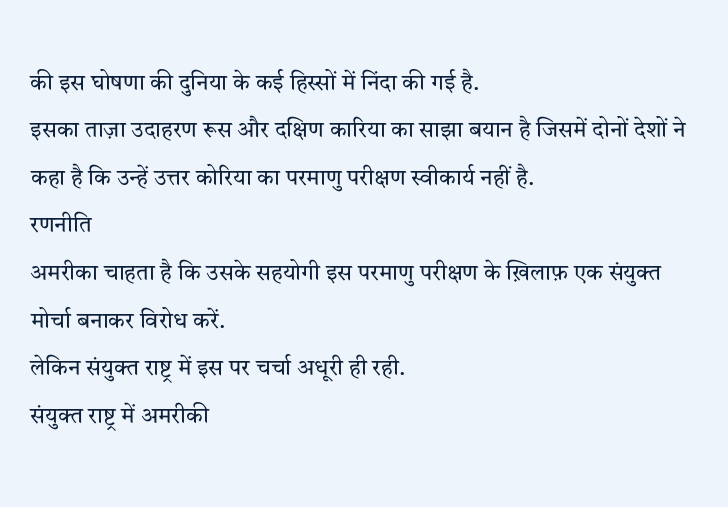की इस घोषणा की दुनिया के कई हिस्सों में निंदा की गई है.
इसका ताज़ा उदाहरण रूस और दक्षिण कारिया का साझा बयान है जिसमें दोनों देशों ने कहा है कि उन्हें उत्तर कोरिया का परमाणु परीक्षण स्वीकार्य नहीं है.
रणनीति
अमरीका चाहता है कि उसके सहयोगी इस परमाणु परीक्षण के ख़िलाफ़ एक संयुक्त मोर्चा बनाकर विरोध करें.
लेकिन संयुक्त राष्ट्र में इस पर चर्चा अधूरी ही रही.
संयुक्त राष्ट्र में अमरीकी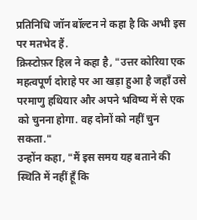प्रतिनिधि जॉन बॉल्टन ने कहा है कि अभी इस पर मतभेद हैं.
क्रिस्टोफ़र हिल ने कहा है, "उत्तर कोरिया एक महत्वपूर्ण दोराहे पर आ खड़ा हुआ है जहाँ उसे परमाणु हथियार और अपने भविष्य में से एक को चुनना होगा. वह दोनों को नहीं चुन सकता."
उन्होंन कहा, "मैं इस समय यह बताने की स्थिति में नहीं हूँ कि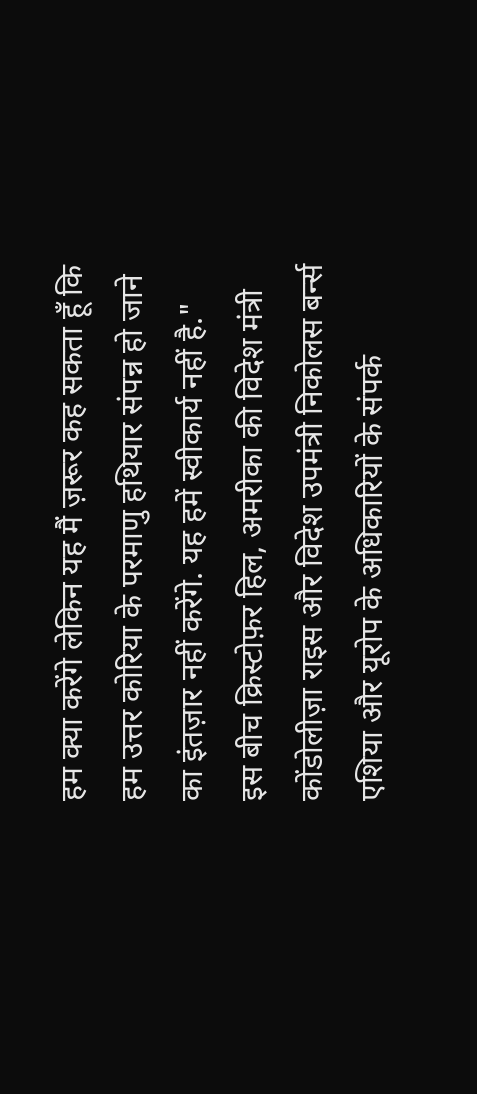हम क्या करेंगे लेकिन यह मैं ज़रूर कह सकता हूँ कि हम उत्तर कोरिया के परमाणु हथियार संपन्न हो जाने का इंतज़ार नहीं करेंगे. यह हमें स्वीकार्य नहीं है."
इस बीच क्रिस्टोफ़र हिल, अमरीका की विदेश मंत्री कोंडोलीज़ा राइस और विदेश उपमंत्री निकोलस बर्न्स एशिया और यूरोप के अधिकारियों के संपर्क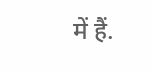में हैं.